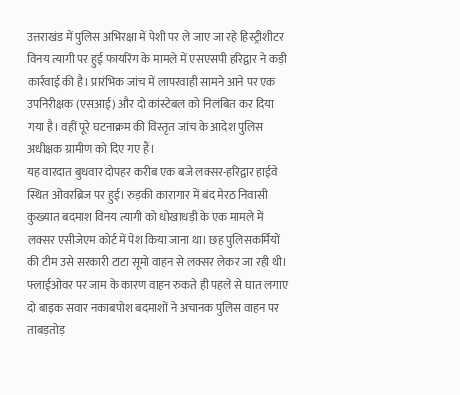उत्तराखंड में पुलिस अभिरक्षा में पेशी पर ले जाए जा रहे हिस्ट्रीशीटर विनय त्यागी पर हुई फायरिंग के मामले में एसएसपी हरिद्वार ने कड़ी कार्रवाई की है। प्रारंभिक जांच में लापरवाही सामने आने पर एक उपनिरीक्षक (एसआई) और दो कांस्टेबल को निलंबित कर दिया गया है। वहीं पूरे घटनाक्रम की विस्तृत जांच के आदेश पुलिस अधीक्षक ग्रामीण को दिए गए हैं।
यह वारदात बुधवार दोपहर करीब एक बजे लक्सर-हरिद्वार हाईवे स्थित ओवरब्रिज पर हुई। रुड़की कारागार में बंद मेरठ निवासी कुख्यात बदमाश विनय त्यागी को धोखाधड़ी के एक मामले में लक्सर एसीजेएम कोर्ट में पेश किया जाना था। छह पुलिसकर्मियों की टीम उसे सरकारी टाटा सूमो वाहन से लक्सर लेकर जा रही थी। फ्लाईओवर पर जाम के कारण वाहन रुकते ही पहले से घात लगाए दो बाइक सवार नकाबपोश बदमाशों ने अचानक पुलिस वाहन पर ताबड़तोड़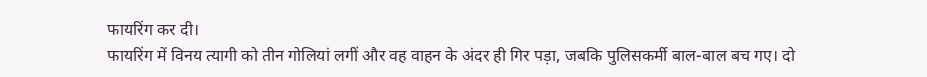फायरिंग कर दी।
फायरिंग में विनय त्यागी को तीन गोलियां लगीं और वह वाहन के अंदर ही गिर पड़ा, जबकि पुलिसकर्मी बाल-बाल बच गए। दो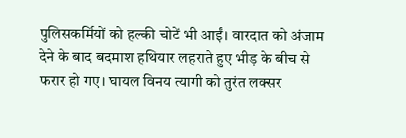पुलिसकर्मियों को हल्की चोटें भी आईं। वारदात को अंजाम देने के बाद बदमाश हथियार लहराते हुए भीड़ के बीच से फरार हो गए। घायल विनय त्यागी को तुरंत लक्सर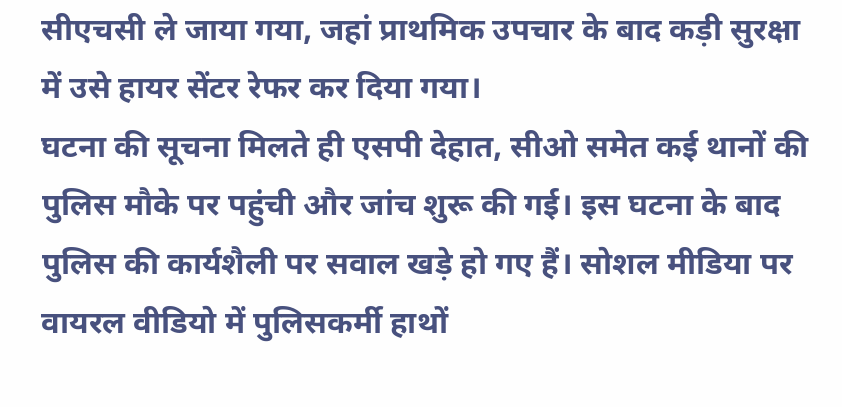सीएचसी ले जाया गया, जहां प्राथमिक उपचार के बाद कड़ी सुरक्षा में उसे हायर सेंटर रेफर कर दिया गया।
घटना की सूचना मिलते ही एसपी देहात, सीओ समेत कई थानों की पुलिस मौके पर पहुंची और जांच शुरू की गई। इस घटना के बाद पुलिस की कार्यशैली पर सवाल खड़े हो गए हैं। सोशल मीडिया पर वायरल वीडियो में पुलिसकर्मी हाथों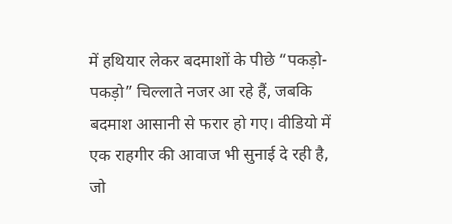में हथियार लेकर बदमाशों के पीछे “पकड़ो-पकड़ो” चिल्लाते नजर आ रहे हैं, जबकि बदमाश आसानी से फरार हो गए। वीडियो में एक राहगीर की आवाज भी सुनाई दे रही है, जो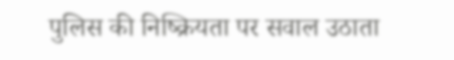पुलिस की निष्क्रियता पर सवाल उठाता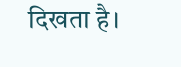दिखता है।